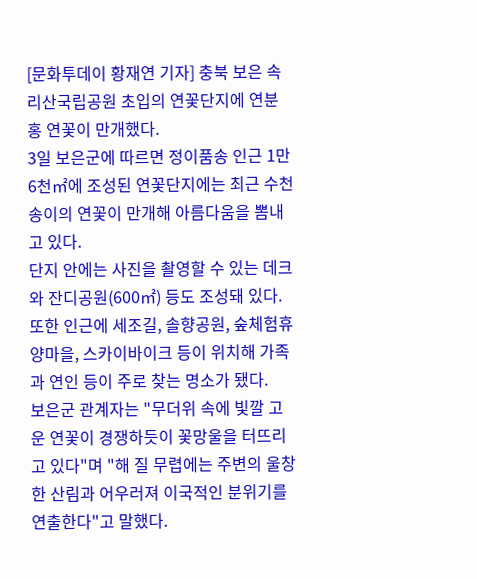[문화투데이 황재연 기자] 충북 보은 속리산국립공원 초입의 연꽃단지에 연분홍 연꽃이 만개했다.
3일 보은군에 따르면 정이품송 인근 1만6천㎡에 조성된 연꽃단지에는 최근 수천 송이의 연꽃이 만개해 아름다움을 뽐내고 있다.
단지 안에는 사진을 촬영할 수 있는 데크와 잔디공원(600㎡) 등도 조성돼 있다.
또한 인근에 세조길, 솔향공원, 숲체험휴양마을, 스카이바이크 등이 위치해 가족과 연인 등이 주로 찾는 명소가 됐다.
보은군 관계자는 "무더위 속에 빛깔 고운 연꽃이 경쟁하듯이 꽃망울을 터뜨리고 있다"며 "해 질 무렵에는 주변의 울창한 산림과 어우러져 이국적인 분위기를 연출한다"고 말했다.